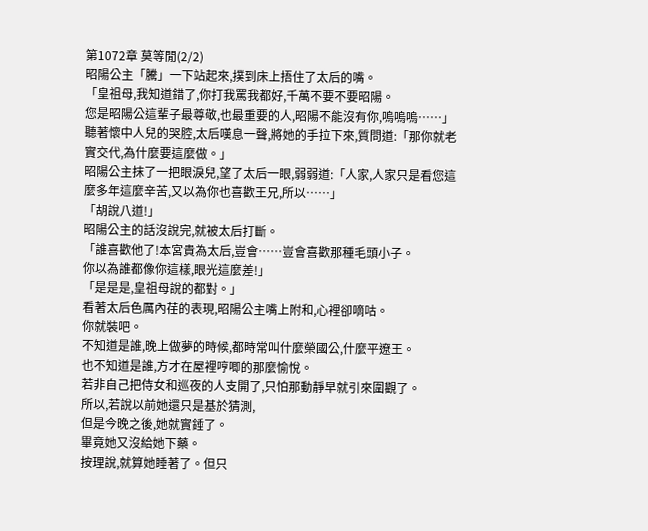第1072章 莫等閒(2/2)
昭陽公主「騰」一下站起來,撲到床上捂住了太后的嘴。
「皇祖母,我知道錯了,你打我罵我都好,千萬不要不要昭陽。
您是昭陽公這輩子最尊敬,也最重要的人,昭陽不能沒有你,嗚嗚嗚……」
聽著懷中人兒的哭腔,太后嘆息一聲,將她的手拉下來,質問道:「那你就老實交代,為什麼要這麼做。」
昭陽公主抹了一把眼淚兒,望了太后一眼,弱弱道:「人家,人家只是看您這麼多年這麼辛苦,又以為你也喜歡王兄,所以……」
「胡說八道!」
昭陽公主的話沒說完,就被太后打斷。
「誰喜歡他了!本宮貴為太后,豈會……豈會喜歡那種毛頭小子。
你以為誰都像你這樣,眼光這麼差!」
「是是是,皇祖母說的都對。」
看著太后色厲內荏的表現,昭陽公主嘴上附和,心裡卻嘀咕。
你就裝吧。
不知道是誰,晚上做夢的時候,都時常叫什麼榮國公,什麼平遼王。
也不知道是誰,方才在屋裡哼唧的那麼愉悅。
若非自己把侍女和巡夜的人支開了,只怕那動靜早就引來圍觀了。
所以,若說以前她還只是基於猜測,
但是今晚之後,她就實錘了。
畢竟她又沒給她下藥。
按理說,就算她睡著了。但只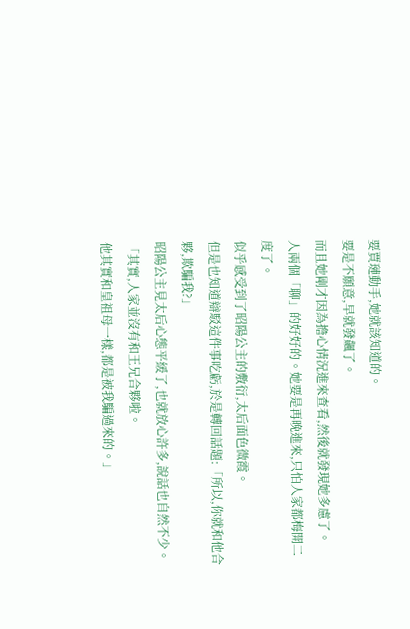要賈璉動手,她就該知道的。
要是不願意,早就發飆了。
而且她剛才因為擔心情況進來查看,然後就發現她多慮了。
人兩個「聊」的好好的。她要是再晚進來,只怕人家都梅開二度了。
似乎感受到了昭陽公主的敷衍,太后面色微霞。
但是也知道辯駁這件事吃虧,於是轉回話題:「所以,你就和他合夥,欺騙我?」
昭陽公主見太后心態平緩了,也就放心許多,說話也自然不少。
「其實,人家並沒有和王兄合夥啦。
他其實和皇祖母一樣,都是被我騙過來的。」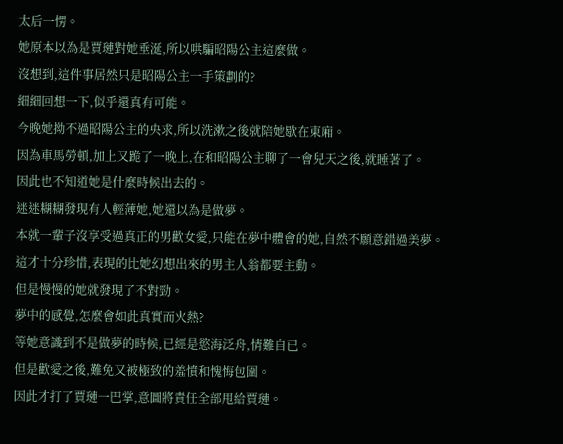太后一愣。
她原本以為是賈璉對她垂涎,所以哄騙昭陽公主這麼做。
沒想到,這件事居然只是昭陽公主一手策劃的?
細細回想一下,似乎還真有可能。
今晚她拗不過昭陽公主的央求,所以洗漱之後就陪她歇在東廂。
因為車馬勞頓,加上又跪了一晚上,在和昭陽公主聊了一會兒天之後,就睡著了。
因此也不知道她是什麼時候出去的。
迷迷糊糊發現有人輕薄她,她還以為是做夢。
本就一輩子沒享受過真正的男歡女愛,只能在夢中體會的她,自然不願意錯過美夢。
這才十分珍惜,表現的比她幻想出來的男主人翁都要主動。
但是慢慢的她就發現了不對勁。
夢中的感覺,怎麼會如此真實而火熱?
等她意識到不是做夢的時候,已經是慾海泛舟,情難自已。
但是歡愛之後,難免又被極致的羞憤和愧悔包圍。
因此才打了賈璉一巴掌,意圖將責任全部甩給賈璉。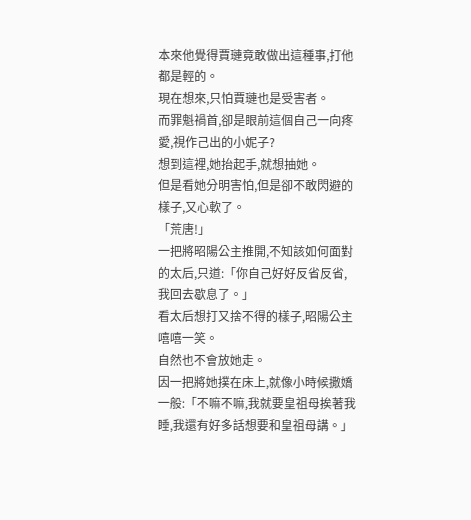本來他覺得賈璉竟敢做出這種事,打他都是輕的。
現在想來,只怕賈璉也是受害者。
而罪魁禍首,卻是眼前這個自己一向疼愛,視作己出的小妮子?
想到這裡,她抬起手,就想抽她。
但是看她分明害怕,但是卻不敢閃避的樣子,又心軟了。
「荒唐!」
一把將昭陽公主推開,不知該如何面對的太后,只道:「你自己好好反省反省,我回去歇息了。」
看太后想打又捨不得的樣子,昭陽公主嘻嘻一笑。
自然也不會放她走。
因一把將她撲在床上,就像小時候撒嬌一般:「不嘛不嘛,我就要皇祖母挨著我睡,我還有好多話想要和皇祖母講。」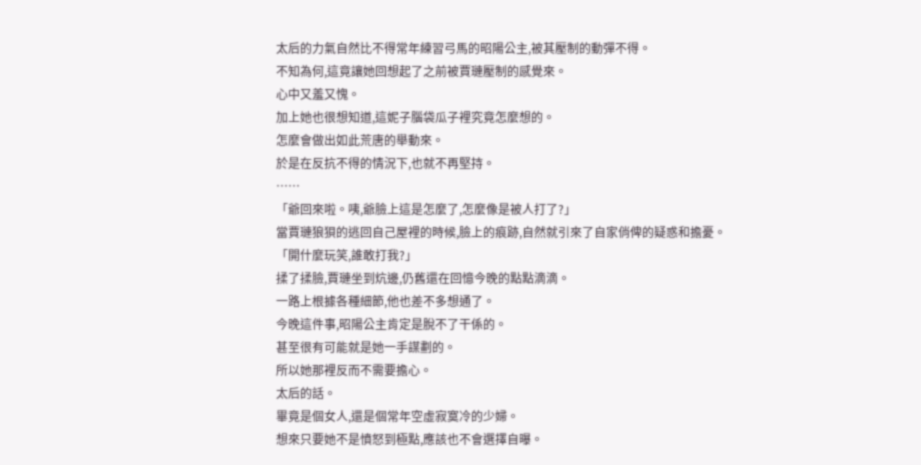太后的力氣自然比不得常年練習弓馬的昭陽公主,被其壓制的動彈不得。
不知為何,這竟讓她回想起了之前被賈璉壓制的感覺來。
心中又羞又愧。
加上她也很想知道,這妮子腦袋瓜子裡究竟怎麼想的。
怎麼會做出如此荒唐的舉動來。
於是在反抗不得的情況下,也就不再堅持。
……
「爺回來啦。咦,爺臉上這是怎麼了,怎麼像是被人打了?」
當賈璉狼狽的逃回自己屋裡的時候,臉上的痕跡,自然就引來了自家俏俾的疑惑和擔憂。
「開什麼玩笑,誰敢打我?」
揉了揉臉,賈璉坐到炕邊,仍舊還在回憶今晚的點點滴滴。
一路上根據各種細節,他也差不多想通了。
今晚這件事,昭陽公主肯定是脫不了干係的。
甚至很有可能就是她一手謀劃的。
所以她那裡反而不需要擔心。
太后的話。
畢竟是個女人,還是個常年空虛寂寞冷的少婦。
想來只要她不是憤怒到極點,應該也不會選擇自曝。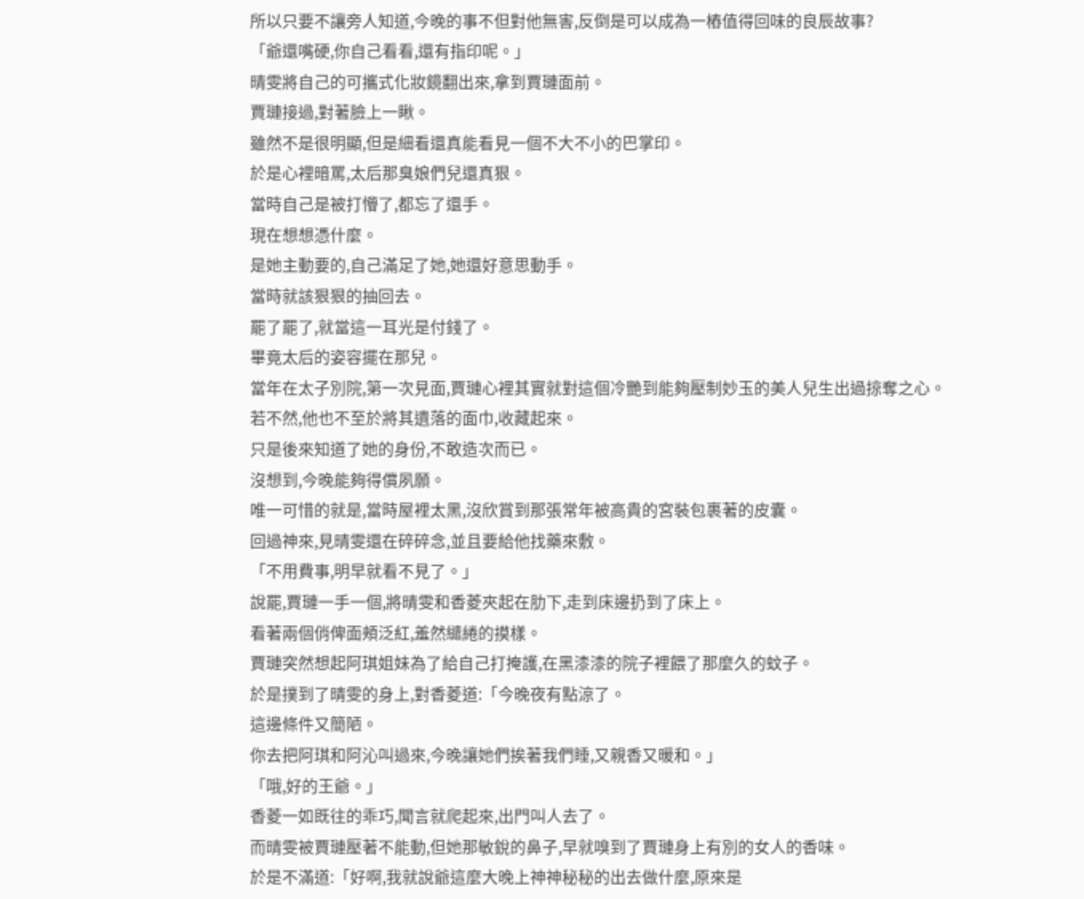所以只要不讓旁人知道,今晚的事不但對他無害,反倒是可以成為一樁值得回味的良辰故事?
「爺還嘴硬,你自己看看,還有指印呢。」
晴雯將自己的可攜式化妝鏡翻出來,拿到賈璉面前。
賈璉接過,對著臉上一瞅。
雖然不是很明顯,但是細看還真能看見一個不大不小的巴掌印。
於是心裡暗罵,太后那臭娘們兒還真狠。
當時自己是被打懵了,都忘了還手。
現在想想憑什麼。
是她主動要的,自己滿足了她,她還好意思動手。
當時就該狠狠的抽回去。
罷了罷了,就當這一耳光是付錢了。
畢竟太后的姿容擺在那兒。
當年在太子別院,第一次見面,賈璉心裡其實就對這個冷艷到能夠壓制妙玉的美人兒生出過掠奪之心。
若不然,他也不至於將其遺落的面巾,收藏起來。
只是後來知道了她的身份,不敢造次而已。
沒想到,今晚能夠得償夙願。
唯一可惜的就是,當時屋裡太黑,沒欣賞到那張常年被高貴的宮裝包裹著的皮囊。
回過神來,見晴雯還在碎碎念,並且要給他找藥來敷。
「不用費事,明早就看不見了。」
說罷,賈璉一手一個,將晴雯和香菱夾起在肋下,走到床邊扔到了床上。
看著兩個俏俾面頰泛紅,羞然繾綣的摸樣。
賈璉突然想起阿琪姐妹為了給自己打掩護,在黑漆漆的院子裡餵了那麼久的蚊子。
於是撲到了晴雯的身上,對香菱道:「今晚夜有點涼了。
這邊條件又簡陋。
你去把阿琪和阿沁叫過來,今晚讓她們挨著我們睡,又親香又暖和。」
「哦,好的王爺。」
香菱一如既往的乖巧,聞言就爬起來,出門叫人去了。
而晴雯被賈璉壓著不能動,但她那敏銳的鼻子,早就嗅到了賈璉身上有別的女人的香味。
於是不滿道:「好啊,我就說爺這麼大晚上神神秘秘的出去做什麼,原來是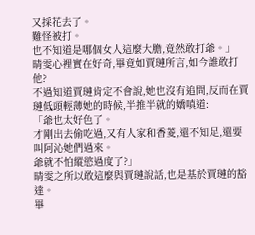又採花去了。
難怪被打。
也不知道是哪個女人這麼大膽,竟然敢打爺。」
晴雯心裡實在好奇,畢竟如賈璉所言,如今誰敢打他?
不過知道賈璉肯定不會說,她也沒有追問,反而在賈璉低頭輕薄她的時候,半推半就的嬌嗔道:
「爺也太好色了。
才剛出去偷吃過,又有人家和香菱,還不知足,還要叫阿沁她們過來。
爺就不怕縱慾過度了?」
晴雯之所以敢這麼與賈璉說話,也是基於賈璉的豁達。
畢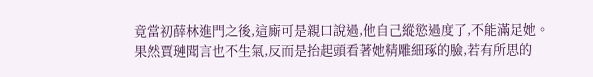竟當初薛林進門之後,這廝可是親口說過,他自己縱慾過度了,不能滿足她。
果然賈璉聞言也不生氣,反而是抬起頭看著她精雕細琢的臉,若有所思的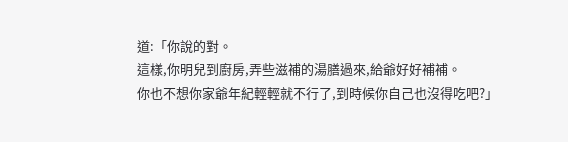道:「你說的對。
這樣,你明兒到廚房,弄些滋補的湯膳過來,給爺好好補補。
你也不想你家爺年紀輕輕就不行了,到時候你自己也沒得吃吧?」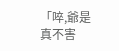「啐,爺是真不害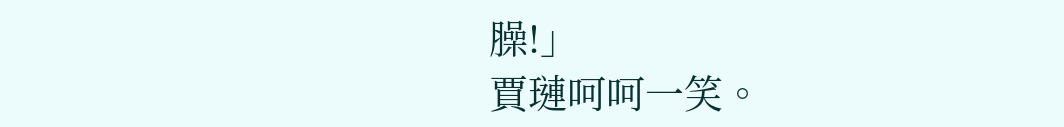臊!」
賈璉呵呵一笑。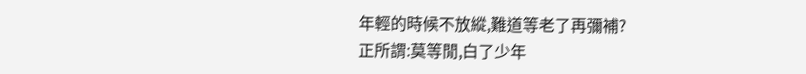年輕的時候不放縱,難道等老了再彌補?
正所謂:莫等閒,白了少年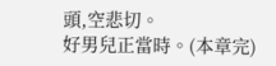頭,空悲切。
好男兒正當時。(本章完)